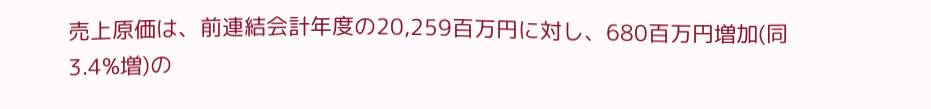売上原価は、前連結会計年度の20,259百万円に対し、680百万円増加(同3.4%増)の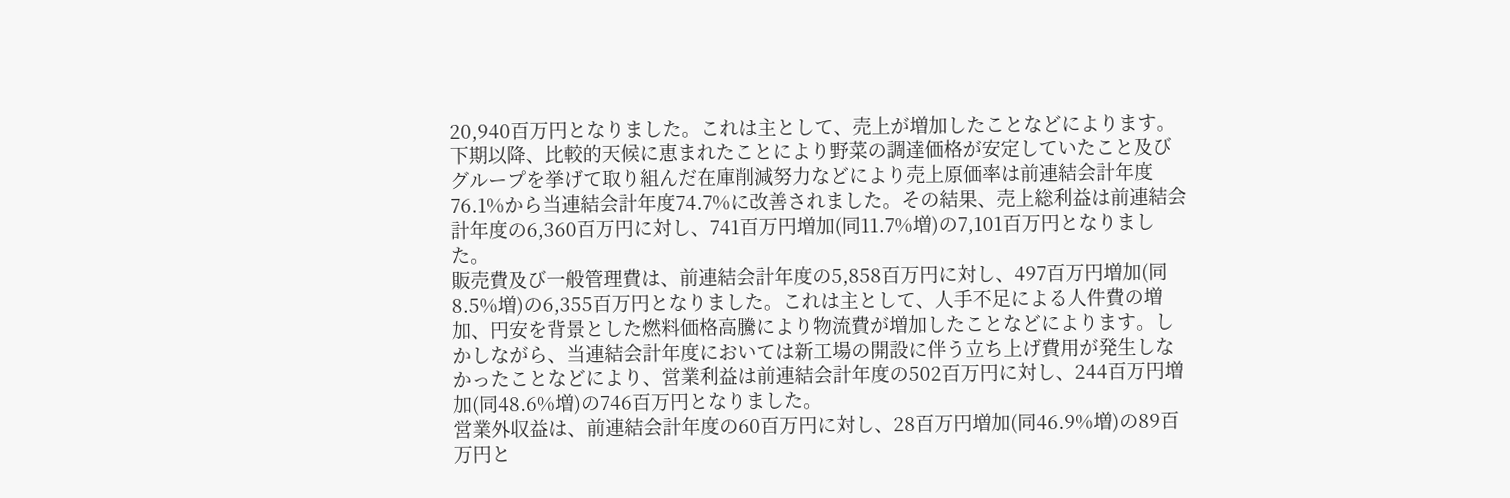20,940百万円となりました。これは主として、売上が増加したことなどによります。下期以降、比較的天候に恵まれたことにより野菜の調達価格が安定していたこと及びグループを挙げて取り組んだ在庫削減努力などにより売上原価率は前連結会計年度76.1%から当連結会計年度74.7%に改善されました。その結果、売上総利益は前連結会計年度の6,360百万円に対し、741百万円増加(同11.7%増)の7,101百万円となりました。
販売費及び一般管理費は、前連結会計年度の5,858百万円に対し、497百万円増加(同8.5%増)の6,355百万円となりました。これは主として、人手不足による人件費の増加、円安を背景とした燃料価格高騰により物流費が増加したことなどによります。しかしながら、当連結会計年度においては新工場の開設に伴う立ち上げ費用が発生しなかったことなどにより、営業利益は前連結会計年度の502百万円に対し、244百万円増加(同48.6%増)の746百万円となりました。
営業外収益は、前連結会計年度の60百万円に対し、28百万円増加(同46.9%増)の89百万円と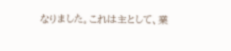なりました。これは主として、業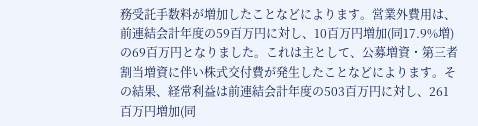務受託手数料が増加したことなどによります。営業外費用は、前連結会計年度の59百万円に対し、10百万円増加(同17.9%増)の69百万円となりました。これは主として、公募増資・第三者割当増資に伴い株式交付費が発生したことなどによります。その結果、経常利益は前連結会計年度の503百万円に対し、261百万円増加(同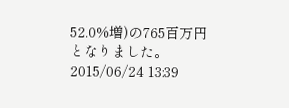52.0%増)の765百万円となりました。
2015/06/24 13:39